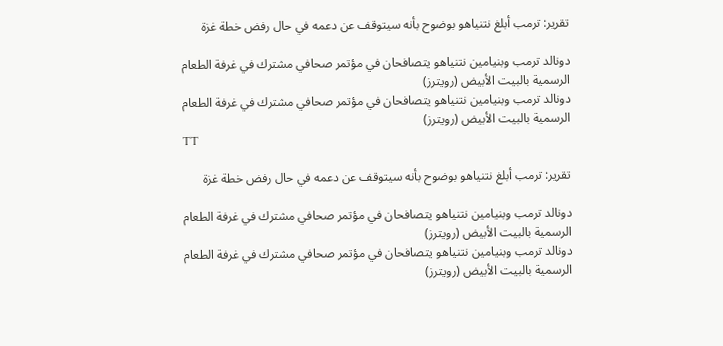تقرير: ترمب أبلغ نتنياهو بوضوح بأنه سيتوقف عن دعمه في حال رفض خطة غزة

دونالد ترمب وبنيامين نتنياهو يتصافحان في مؤتمر صحافي مشترك في غرفة الطعام الرسمية بالبيت الأبيض (رويترز)
دونالد ترمب وبنيامين نتنياهو يتصافحان في مؤتمر صحافي مشترك في غرفة الطعام الرسمية بالبيت الأبيض (رويترز)
TT

تقرير: ترمب أبلغ نتنياهو بوضوح بأنه سيتوقف عن دعمه في حال رفض خطة غزة

دونالد ترمب وبنيامين نتنياهو يتصافحان في مؤتمر صحافي مشترك في غرفة الطعام الرسمية بالبيت الأبيض (رويترز)
دونالد ترمب وبنيامين نتنياهو يتصافحان في مؤتمر صحافي مشترك في غرفة الطعام الرسمية بالبيت الأبيض (رويترز)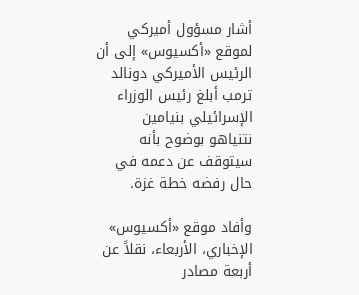أشار مسؤول أميركي لموقع «أكسيوس» إلى أن الرئيس الأميركي دونالد ترمب أبلغ رئيس الوزراء الإسرائيلي بنيامين نتنياهو بوضوح بأنه سيتوقف عن دعمه في حال رفضه خطة غزة.

وأفاد موقع «أكسيوس» الإخباري، الأربعاء، نقلاً عن أربعة مصادر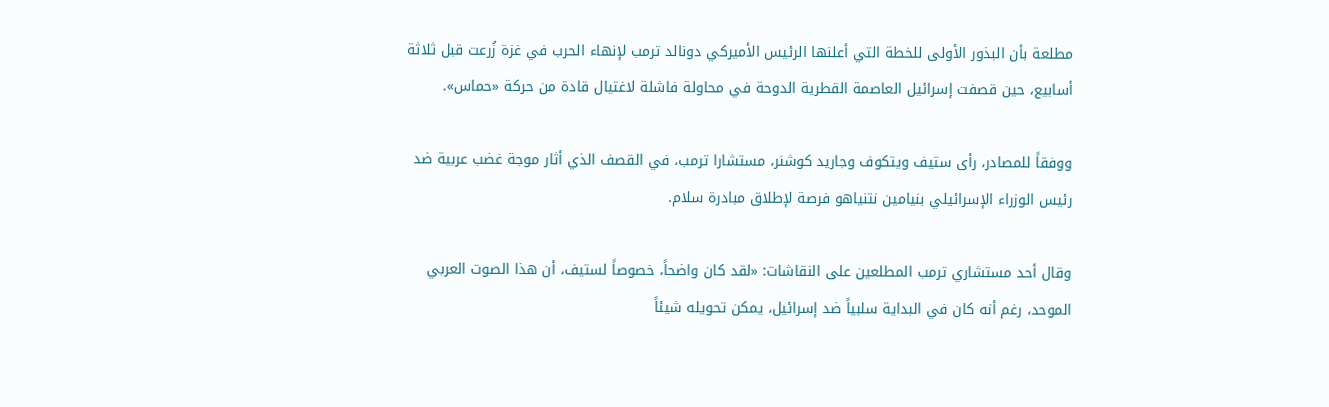مطلعة بأن البذور الأولى للخطة التي أعلنها الرئيس الأميركي دونالد ترمب لإنهاء الحرب في غزة زُرعت قبل ثلاثة أسابيع، حين قصفت إسرائيل العاصمة القطرية الدوحة في محاولة فاشلة لاغتيال قادة من حركة «حماس».

ووفقاً للمصادر، رأى ستيف ويتكوف وجاريد كوشنر، مستشارا ترمب، في القصف الذي أثار موجة غضب عربية ضد رئيس الوزراء الإسرائيلي بنيامين نتنياهو فرصة لإطلاق مبادرة سلام.

وقال أحد مستشاري ترمب المطلعين على النقاشات: «لقد كان واضحاً، خصوصاً لستيف، أن هذا الصوت العربي الموحد، رغم أنه كان في البداية سلبياً ضد إسرائيل، يمكن تحويله شيئاً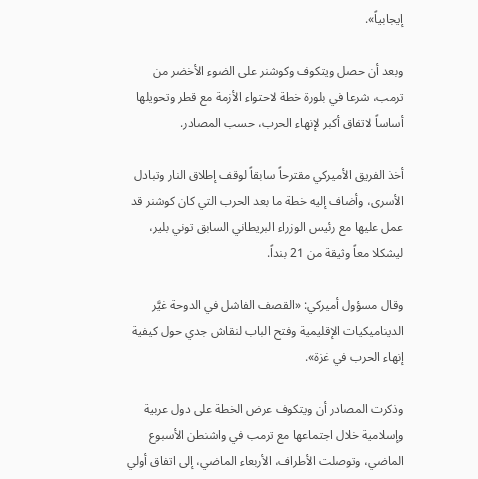إيجابياً».

وبعد أن حصل ويتكوف وكوشنر على الضوء الأخضر من ترمب، شرعا في بلورة خطة لاحتواء الأزمة مع قطر وتحويلها أساساً لاتفاق أكبر لإنهاء الحرب، حسب المصادر.

أخذ الفريق الأميركي مقترحاً سابقاً لوقف إطلاق النار وتبادل الأسرى، وأضاف إليه خطة ما بعد الحرب التي كان كوشنر قد عمل عليها مع رئيس الوزراء البريطاني السابق توني بلير، ليشكلا معاً وثيقة من 21 بنداً.

وقال مسؤول أميركي: «القصف الفاشل في الدوحة غيَّر الديناميكيات الإقليمية وفتح الباب لنقاش جدي حول كيفية إنهاء الحرب في غزة».

وذكرت المصادر أن ويتكوف عرض الخطة على دول عربية وإسلامية خلال اجتماعها مع ترمب في واشنطن الأسبوع الماضي، وتوصلت الأطراف، الأربعاء الماضي، إلى اتفاق أولي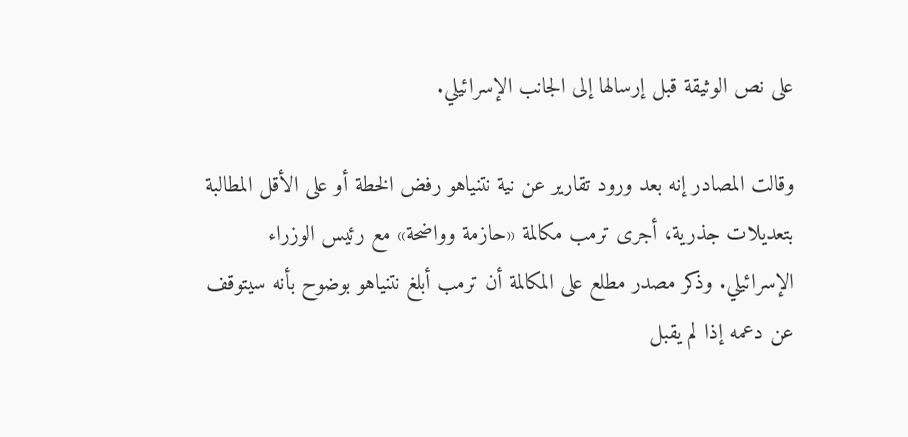على نص الوثيقة قبل إرسالها إلى الجانب الإسرائيلي.

وقالت المصادر إنه بعد ورود تقارير عن نية نتنياهو رفض الخطة أو على الأقل المطالبة بتعديلات جذرية، أجرى ترمب مكالمة «حازمة وواضحة» مع رئيس الوزراء الإسرائيلي. وذكر مصدر مطلع على المكالمة أن ترمب أبلغ نتنياهو بوضوح بأنه سيتوقف عن دعمه إذا لم يقبل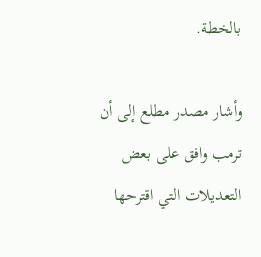بالخطة.

وأشار مصدر مطلع إلى أن ترمب وافق على بعض التعديلات التي اقترحها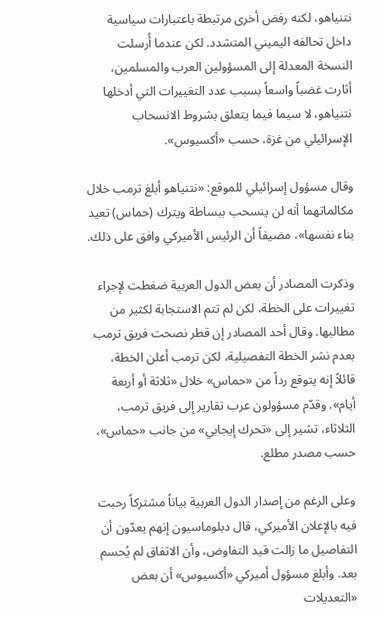نتنياهو، لكنه رفض أخرى مرتبطة باعتبارات سياسية داخل تحالفه اليميني المتشدد. لكن عندما أُرسلت النسخة المعدلة إلى المسؤولين العرب والمسلمين، أثارت غضباً واسعاً بسبب عدد التغييرات التي أدخلها نتنياهو، لا سيما فيما يتعلق بشروط الانسحاب الإسرائيلي من غزة، حسب «أكسيوس».

وقال مسؤول إسرائيلي للموقع: «نتنياهو أبلغ ترمب خلال مكالماتهما أنه لن ينسحب ببساطة ويترك (حماس) تعيد بناء نفسها»، مضيفاً أن الرئيس الأميركي وافق على ذلك.

وذكرت المصادر أن بعض الدول العربية ضغطت لإجراء تغييرات على الخطة، لكن لم تتم الاستجابة لكثير من مطالبها. وقال أحد المصادر إن قطر نصحت فريق ترمب بعدم نشر الخطة التفصيلية، لكن ترمب أعلن الخطة، قائلاً إنه يتوقع رداً من «حماس» خلال «ثلاثة أو أربعة أيام». وقدّم مسؤولون عرب تقارير إلى فريق ترمب، الثلاثاء، تشير إلى «تحرك إيجابي» من جانب «حماس»، حسب مصدر مطلع.

وعلى الرغم من إصدار الدول العربية بياناً مشتركاً رحبت فيه بالإعلان الأميركي، قال دبلوماسيون إنهم يعدّون أن التفاصيل ما زالت قيد التفاوض، وأن الاتفاق لم يُحسم بعد. وأبلغ مسؤول أميركي «أكسيوس» أن بعض «التعديلات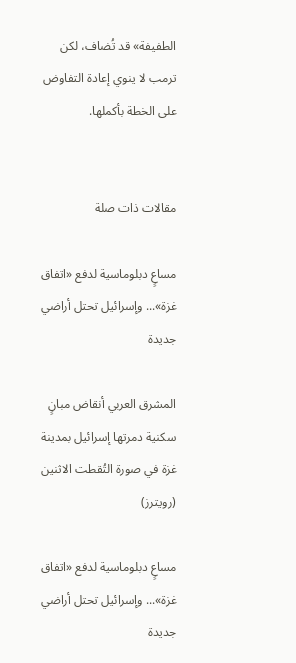الطفيفة» قد تُضاف، لكن ترمب لا ينوي إعادة التفاوض على الخطة بأكملها.


مقالات ذات صلة

مساعٍ دبلوماسية لدفع «اتفاق غزة»... وإسرائيل تحتل أراضي جديدة

المشرق العربي أنقاض مبانٍ سكنية دمرتها إسرائيل بمدينة غزة في صورة التُقطت الاثنين (رويترز)

مساعٍ دبلوماسية لدفع «اتفاق غزة»... وإسرائيل تحتل أراضي جديدة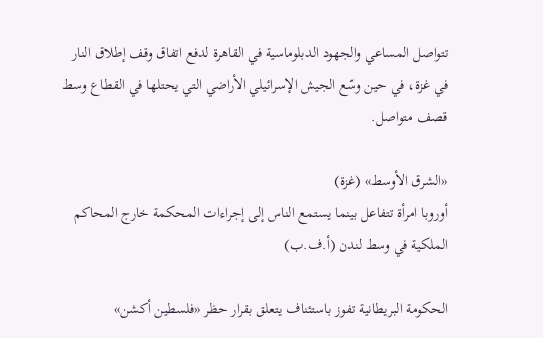تتواصل المساعي والجهود الدبلوماسية في القاهرة لدفع اتفاق وقف إطلاق النار في غزة، في حين وسّع الجيش الإسرائيلي الأراضي التي يحتلها في القطاع وسط قصف متواصل.

«الشرق الأوسط» (غزة)
أوروبا امرأة تتفاعل بينما يستمع الناس إلى إجراءات المحكمة خارج المحاكم الملكية في وسط لندن (أ.ف.ب)

الحكومة البريطانية تفوز باستئناف يتعلق بقرار حظر «فلسطين أكشن»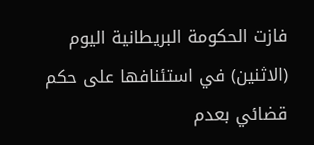فازت الحكومة البريطانية اليوم (الاثنين) في استئنافها على حكم قضائي بعدم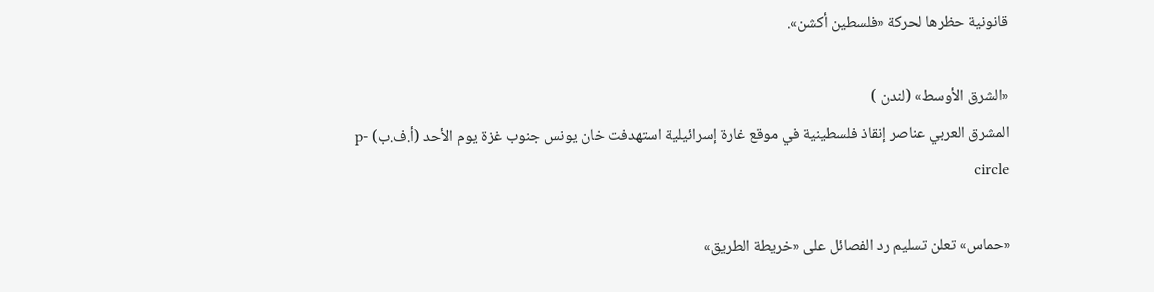قانونية حظرها لحركة «فلسطين أكشن».

«الشرق الأوسط» (لندن )
المشرق العربي عناصر إنقاذ فلسطينية في موقع غارة إسرائيلية استهدفت خان يونس جنوب غزة يوم الأحد (أ.ف.ب) p-circle

«حماس» تعلن تسليم رد الفصائل على «خريطة الطريق»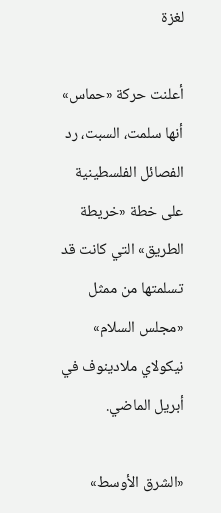لغزة

أعلنت حركة «حماس» أنها سلمت، السبت، رد الفصائل الفلسطينية على خطة «خريطة الطريق» التي كانت قد تسلمتها من ممثل «مجلس السلام» نيكولاي ملادينوف في أبريل الماضي.

«الشرق الأوسط»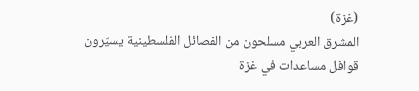(غزة)
المشرق العربي مسلحون من الفصائل الفلسطينية يسيّرون قوافل مساعدات في غزة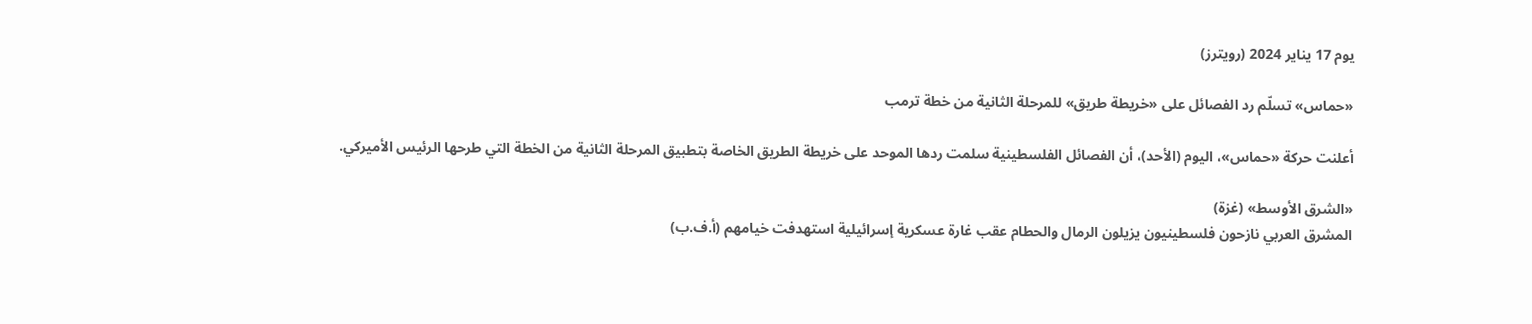يوم 17 يناير 2024 (رويترز)

«حماس» تسلّم رد الفصائل على «خريطة طريق» للمرحلة الثانية من خطة ترمب

أعلنت حركة «حماس»، اليوم (الأحد)، أن الفصائل الفلسطينية سلمت ردها الموحد على خريطة الطريق الخاصة بتطبيق المرحلة الثانية من الخطة التي طرحها الرئيس الأميركي.

«الشرق الأوسط» (غزة)
المشرق العربي نازحون فلسطينيون يزيلون الرمال والحطام عقب غارة عسكرية إسرائيلية استهدفت خيامهم (أ.ف.ب)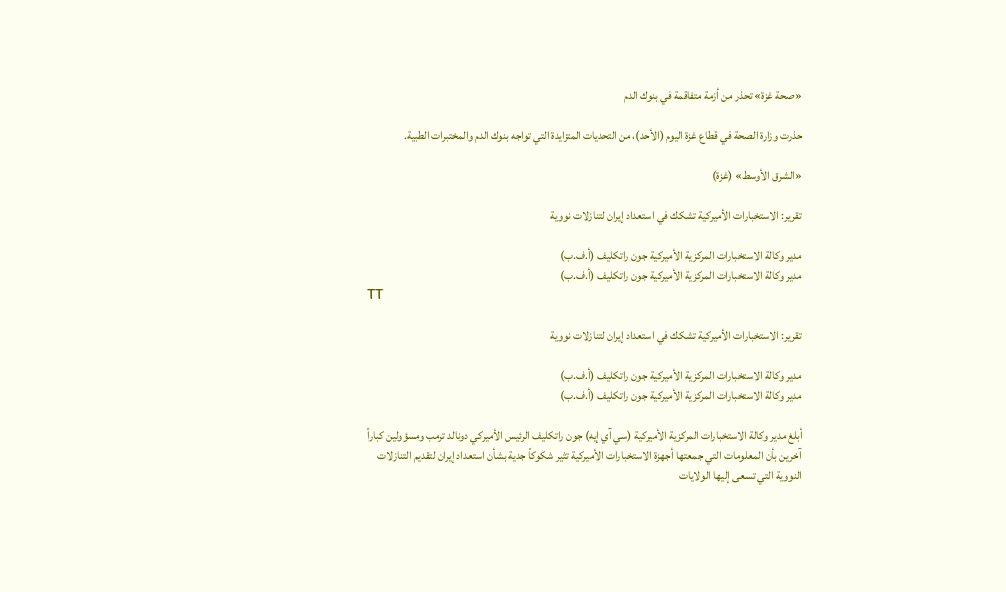«صحة غزة» تحذر من أزمة متفاقمة في بنوك الدم

حذرت وزارة الصحة في قطاع غزة اليوم (الأحد)، من التحديات المتزايدة التي تواجه بنوك الدم والمختبرات الطبية.

«الشرق الأوسط» (غزة)

تقرير: الاستخبارات الأميركية تشكك في استعداد إيران لتنازلات نووية

مدير وكالة الاستخبارات المركزية الأميركية جون راتكليف (أ.ف.ب)
مدير وكالة الاستخبارات المركزية الأميركية جون راتكليف (أ.ف.ب)
TT

تقرير: الاستخبارات الأميركية تشكك في استعداد إيران لتنازلات نووية

مدير وكالة الاستخبارات المركزية الأميركية جون راتكليف (أ.ف.ب)
مدير وكالة الاستخبارات المركزية الأميركية جون راتكليف (أ.ف.ب)

أبلغ مدير وكالة الاستخبارات المركزية الأميركية (سي آي إيه) جون راتكليف الرئيس الأميركي دونالد ترمب ومسؤولين كباراً آخرين بأن المعلومات التي جمعتها أجهزة الاستخبارات الأميركية تثير شكوكاً جدية بشأن استعداد إيران لتقديم التنازلات النووية التي تسعى إليها الولايات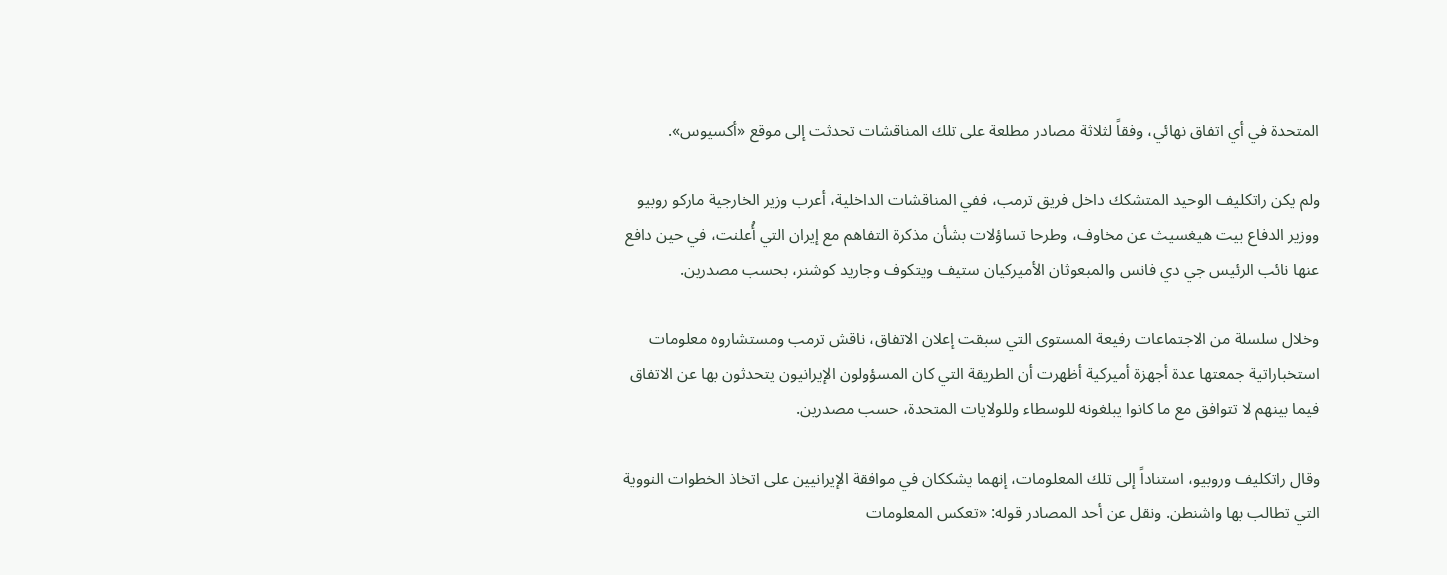المتحدة في أي اتفاق نهائي، وفقاً لثلاثة مصادر مطلعة على تلك المناقشات تحدثت إلى موقع «أكسيوس».

ولم يكن راتكليف الوحيد المتشكك داخل فريق ترمب، ففي المناقشات الداخلية، أعرب وزير الخارجية ماركو روبيو ووزير الدفاع بيت هيغسيث عن مخاوف، وطرحا تساؤلات بشأن مذكرة التفاهم مع إيران التي أُعلنت، في حين دافع عنها نائب الرئيس جي دي فانس والمبعوثان الأميركيان ستيف ويتكوف وجاريد كوشنر، بحسب مصدرين.

وخلال سلسلة من الاجتماعات رفيعة المستوى التي سبقت إعلان الاتفاق، ناقش ترمب ومستشاروه معلومات استخباراتية جمعتها عدة أجهزة أميركية أظهرت أن الطريقة التي كان المسؤولون الإيرانيون يتحدثون بها عن الاتفاق فيما بينهم لا تتوافق مع ما كانوا يبلغونه للوسطاء وللولايات المتحدة، حسب مصدرين.

وقال راتكليف وروبيو، استناداً إلى تلك المعلومات، إنهما يشككان في موافقة الإيرانيين على اتخاذ الخطوات النووية التي تطالب بها واشنطن. ونقل عن أحد المصادر قوله: «تعكس المعلومات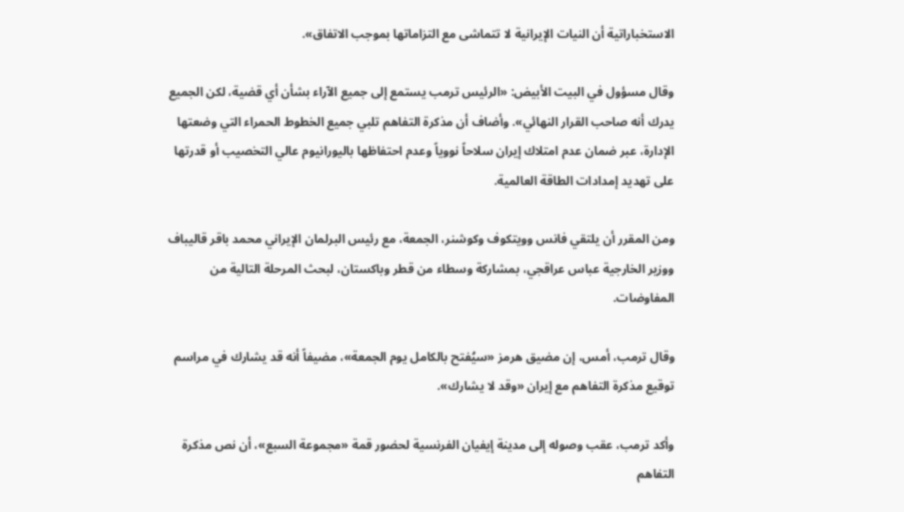الاستخباراتية أن النيات الإيرانية لا تتماشى مع التزاماتها بموجب الاتفاق».

وقال مسؤول في البيت الأبيض: «الرئيس ترمب يستمع إلى جميع الآراء بشأن أي قضية، لكن الجميع يدرك أنه صاحب القرار النهائي». وأضاف أن مذكرة التفاهم تلبي جميع الخطوط الحمراء التي وضعتها الإدارة، عبر ضمان عدم امتلاك إيران سلاحاً نووياً وعدم احتفاظها باليورانيوم عالي التخصيب أو قدرتها على تهديد إمدادات الطاقة العالمية.

ومن المقرر أن يلتقي فانس وويتكوف وكوشنر، الجمعة، مع رئيس البرلمان الإيراني محمد باقر قاليباف ووزير الخارجية عباس عراقجي، بمشاركة وسطاء من قطر وباكستان، لبحث المرحلة التالية من المفاوضات.

وقال ترمب، أمس، إن مضيق هرمز «سيُفتح بالكامل يوم الجمعة»، مضيفاً أنه قد يشارك في مراسم توقيع مذكرة التفاهم مع إيران «وقد لا يشارك».

وأكد ترمب، عقب ‌وصوله إلى ‌مدينة إيفيان الفرنسية لحضور ‌قمة «مجموعة السبع»، أن نص مذكرة التفاهم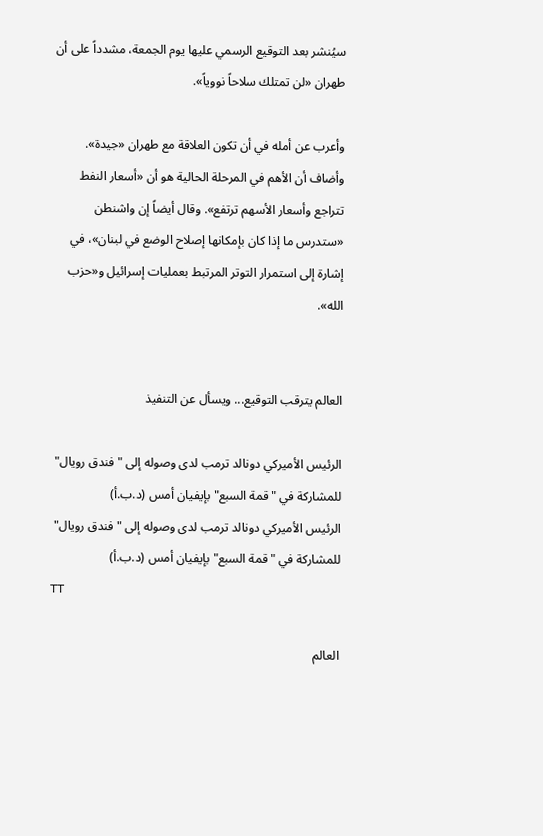سيُنشر بعد التوقيع الرسمي ‌عليها يوم ‌الجمعة، مشدداً على أن طهران «لن تمتلك سلاحاً نووياً».

وأعرب عن أمله في أن تكون العلاقة مع طهران «جيدة». وأضاف أن الأهم في المرحلة الحالية هو أن «أسعار النفط تتراجع وأسعار الأسهم ترتفع». وقال أيضاً إن واشنطن «ستدرس ما إذا كان بإمكانها إصلاح الوضع في لبنان»، في إشارة إلى استمرار التوتر المرتبط بعمليات إسرائيل و«حزب الله».


العالم يترقب التوقيع... ويسأل عن التنفيذ

الرئيس الأميركي دونالد ترمب لدى وصوله إلى "فندق رويال" للمشاركة في "قمة السبع" بإيفيان أمس (د.ب.أ)
الرئيس الأميركي دونالد ترمب لدى وصوله إلى "فندق رويال" للمشاركة في "قمة السبع" بإيفيان أمس (د.ب.أ)
TT

العالم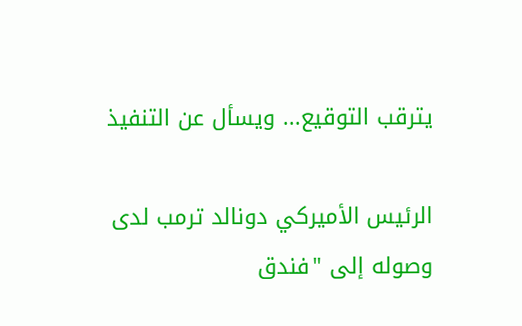يترقب التوقيع... ويسأل عن التنفيذ

الرئيس الأميركي دونالد ترمب لدى وصوله إلى "فندق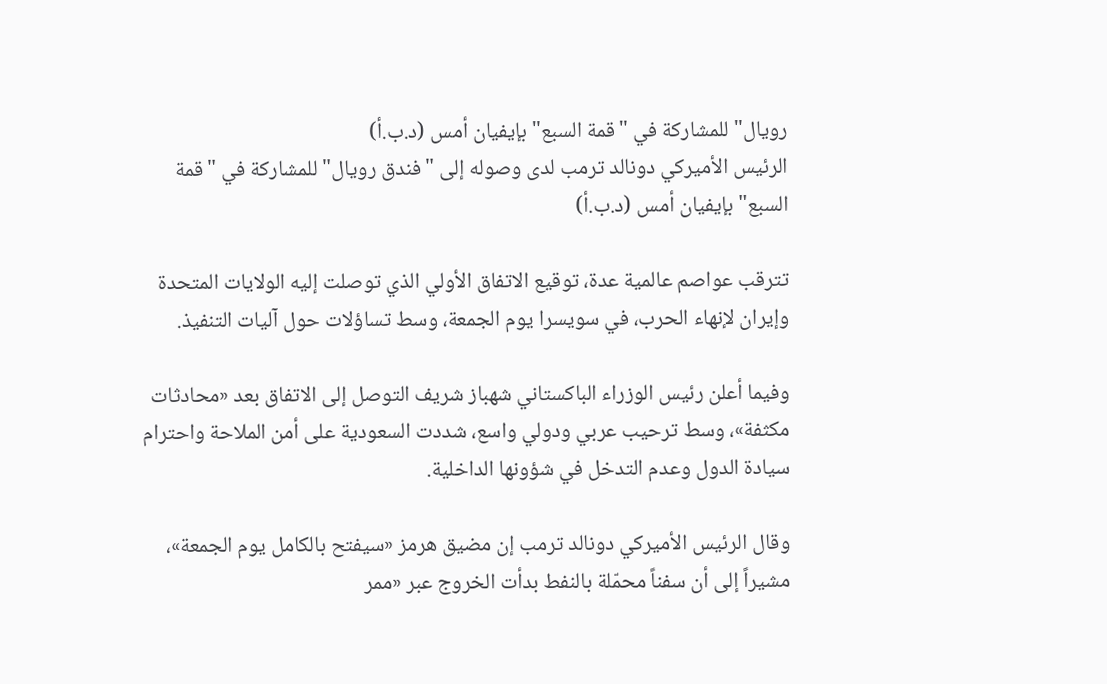رويال" للمشاركة في "قمة السبع" بإيفيان أمس (د.ب.أ)
الرئيس الأميركي دونالد ترمب لدى وصوله إلى "فندق رويال" للمشاركة في "قمة السبع" بإيفيان أمس (د.ب.أ)

تترقب عواصم عالمية عدة، توقيع الاتفاق الأولي الذي توصلت إليه الولايات المتحدة وإيران لإنهاء الحرب، في سويسرا يوم الجمعة، وسط تساؤلات حول آليات التنفيذ.

وفيما أعلن رئيس الوزراء الباكستاني شهباز شريف التوصل إلى الاتفاق بعد «محادثات مكثفة»، وسط ترحيب عربي ودولي واسع، شددت السعودية على أمن الملاحة واحترام سيادة الدول وعدم التدخل في شؤونها الداخلية.

وقال الرئيس الأميركي دونالد ترمب إن مضيق هرمز «سيفتح بالكامل يوم الجمعة»، مشيراً إلى أن سفناً محمّلة بالنفط بدأت الخروج عبر «ممر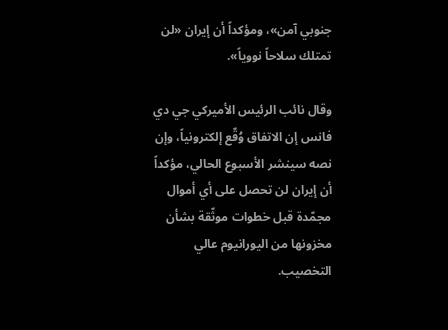جنوبي آمن»، ومؤكداً أن إيران «لن تمتلك سلاحاً نووياً».

وقال نائب الرئيس الأميركي جي دي فانس إن الاتفاق وُقّع إلكترونياً، وإن نصه سينشر الأسبوع الحالي، مؤكداً أن إيران لن تحصل على أي أموال مجمّدة قبل خطوات موثّقة بشأن مخزونها من اليورانيوم عالي التخصيب.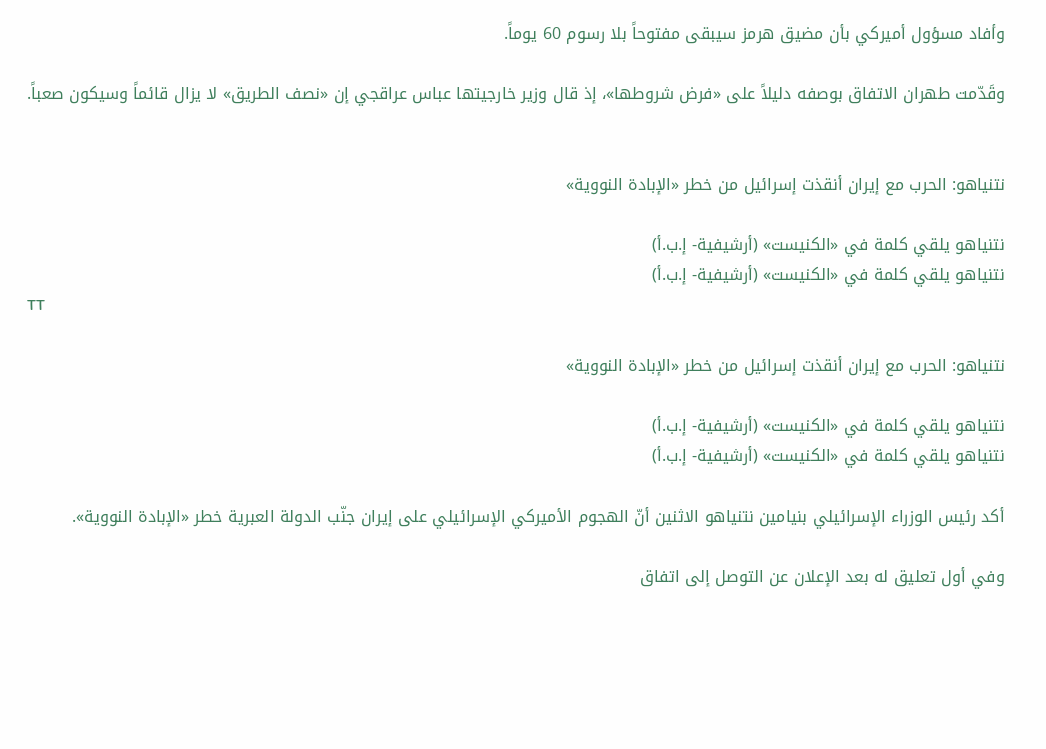وأفاد مسؤول أميركي بأن مضيق هرمز سيبقى مفتوحاً بلا رسوم 60 يوماً.

وقَدّمت طهران الاتفاق بوصفه دليلاً على «فرض شروطها»، إذ قال وزير خارجيتها عباس عراقجي إن «نصف الطريق» لا يزال قائماً وسيكون صعباً.


نتنياهو: الحرب مع إيران أنقذت إسرائيل من خطر «الإبادة النووية»

نتنياهو يلقي كلمة في «الكنيست» (أرشيفية- إ.ب.أ)
نتنياهو يلقي كلمة في «الكنيست» (أرشيفية- إ.ب.أ)
TT

نتنياهو: الحرب مع إيران أنقذت إسرائيل من خطر «الإبادة النووية»

نتنياهو يلقي كلمة في «الكنيست» (أرشيفية- إ.ب.أ)
نتنياهو يلقي كلمة في «الكنيست» (أرشيفية- إ.ب.أ)

أكد رئيس الوزراء الإسرائيلي بنيامين نتنياهو الاثنين أنّ الهجوم الأميركي الإسرائيلي على إيران جنّب الدولة العبرية خطر «الإبادة النووية».

وفي أول تعليق له بعد الإعلان عن التوصل إلى اتفاق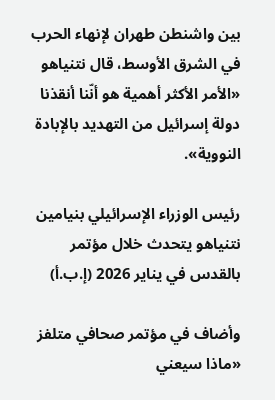بين واشنطن طهران لإنهاء الحرب في الشرق الأوسط، قال نتنياهو «الأمر الأكثر أهمية هو أنّنا أنقذنا دولة إسرائيل من التهديد بالإبادة النووية».

رئيس الوزراء الإسرائيلي بنيامين نتنياهو يتحدث خلال مؤتمر بالقدس في يناير 2026 (إ.ب.أ)

وأضاف في مؤتمر صحافي متلفز «ماذا سيعني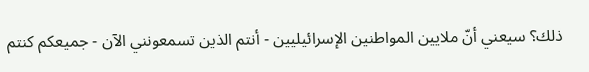ذلك؟ سيعني أنّ ملايين المواطنين الإسرائيليين - أنتم الذين تسمعونني الآن - جميعكم كنتم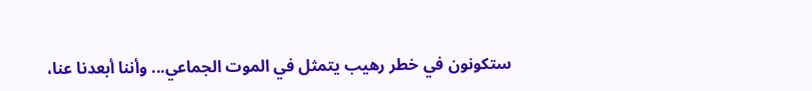ستكونون في خطر رهيب يتمثل في الموت الجماعي... وأننا أبعدنا عنا،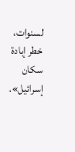لسنوات، خطر إبادة سكان إسرائيل».